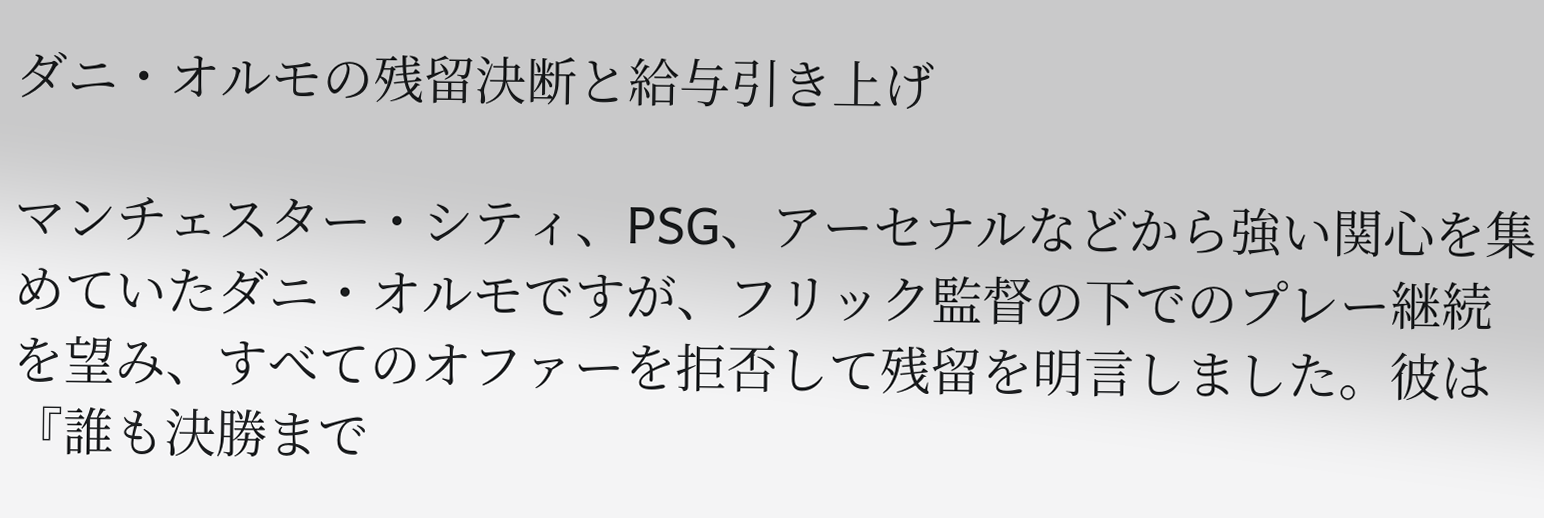ダニ・オルモの残留決断と給与引き上げ

マンチェスター・シティ、PSG、アーセナルなどから強い関心を集めていたダニ・オルモですが、フリック監督の下でのプレー継続を望み、すべてのオファーを拒否して残留を明言しました。彼は『誰も決勝まで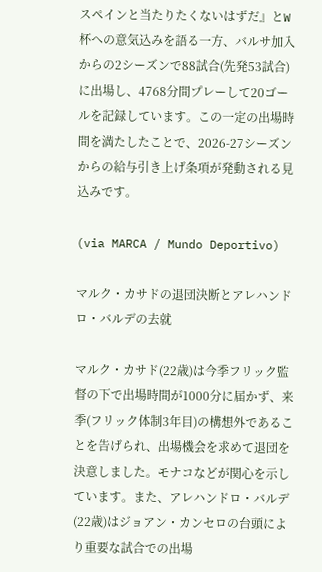スペインと当たりたくないはずだ』とW杯への意気込みを語る一方、バルサ加入からの2シーズンで88試合(先発53試合)に出場し、4768分間プレーして20ゴールを記録しています。この一定の出場時間を満たしたことで、2026-27シーズンからの給与引き上げ条項が発動される見込みです。

(via MARCA / Mundo Deportivo)

マルク・カサドの退団決断とアレハンドロ・バルデの去就

マルク・カサド(22歳)は今季フリック監督の下で出場時間が1000分に届かず、来季(フリック体制3年目)の構想外であることを告げられ、出場機会を求めて退団を決意しました。モナコなどが関心を示しています。また、アレハンドロ・バルデ(22歳)はジョアン・カンセロの台頭により重要な試合での出場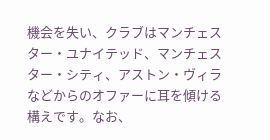機会を失い、クラブはマンチェスター・ユナイテッド、マンチェスター・シティ、アストン・ヴィラなどからのオファーに耳を傾ける構えです。なお、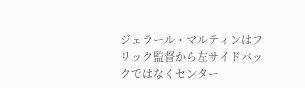ジェラール・マルティンはフリック監督から左サイドバックではなくセンター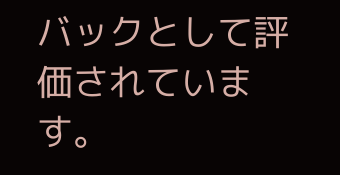バックとして評価されています。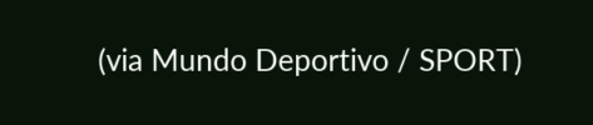(via Mundo Deportivo / SPORT)